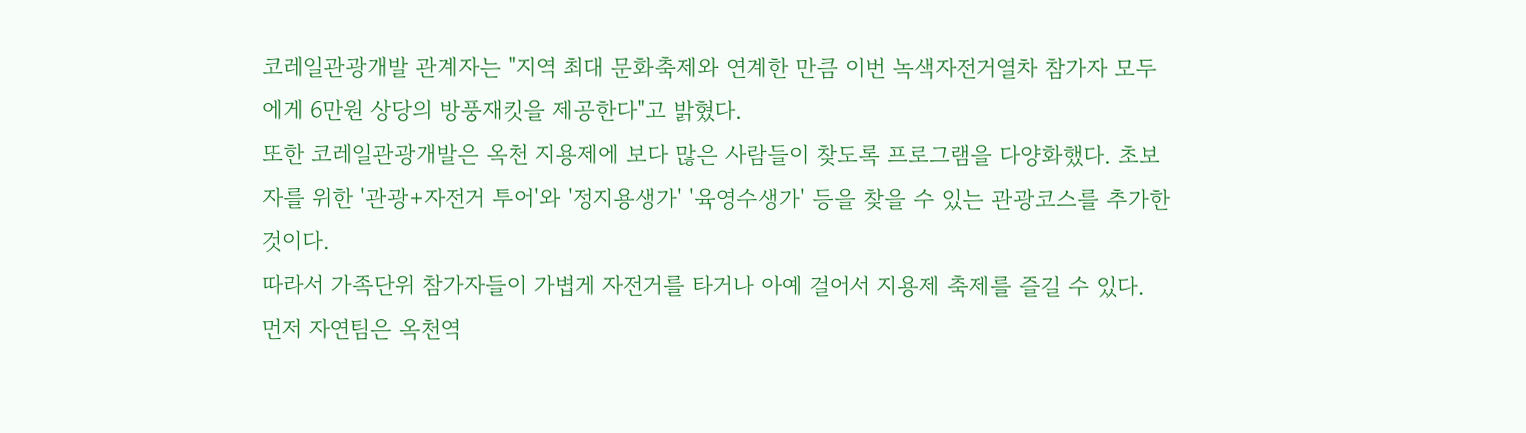코레일관광개발 관계자는 "지역 최대 문화축제와 연계한 만큼 이번 녹색자전거열차 참가자 모두에게 6만원 상당의 방풍재킷을 제공한다"고 밝혔다.
또한 코레일관광개발은 옥천 지용제에 보다 많은 사람들이 찾도록 프로그램을 다양화했다. 초보자를 위한 '관광+자전거 투어'와 '정지용생가' '육영수생가' 등을 찾을 수 있는 관광코스를 추가한 것이다.
따라서 가족단위 참가자들이 가볍게 자전거를 타거나 아예 걸어서 지용제 축제를 즐길 수 있다.
먼저 자연팀은 옥천역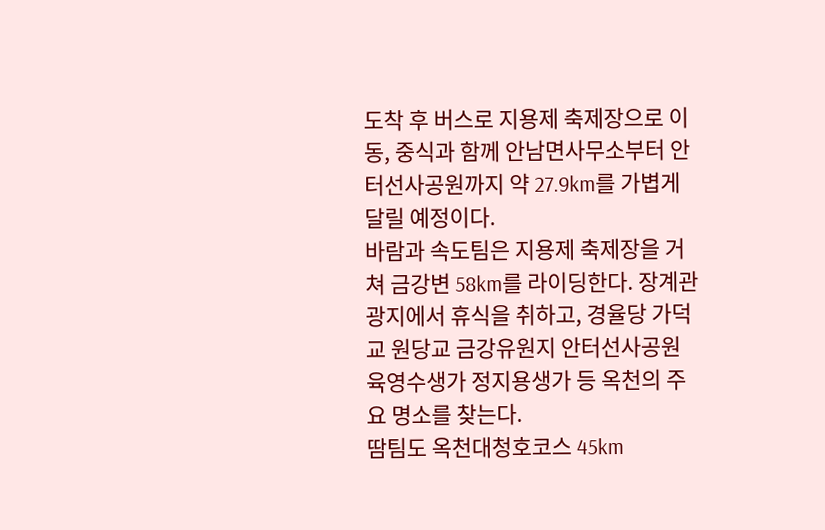도착 후 버스로 지용제 축제장으로 이동, 중식과 함께 안남면사무소부터 안터선사공원까지 약 27.9km를 가볍게 달릴 예정이다.
바람과 속도팀은 지용제 축제장을 거쳐 금강변 58km를 라이딩한다. 장계관광지에서 휴식을 취하고, 경율당 가덕교 원당교 금강유원지 안터선사공원 육영수생가 정지용생가 등 옥천의 주요 명소를 찾는다.
땀팀도 옥천대청호코스 45km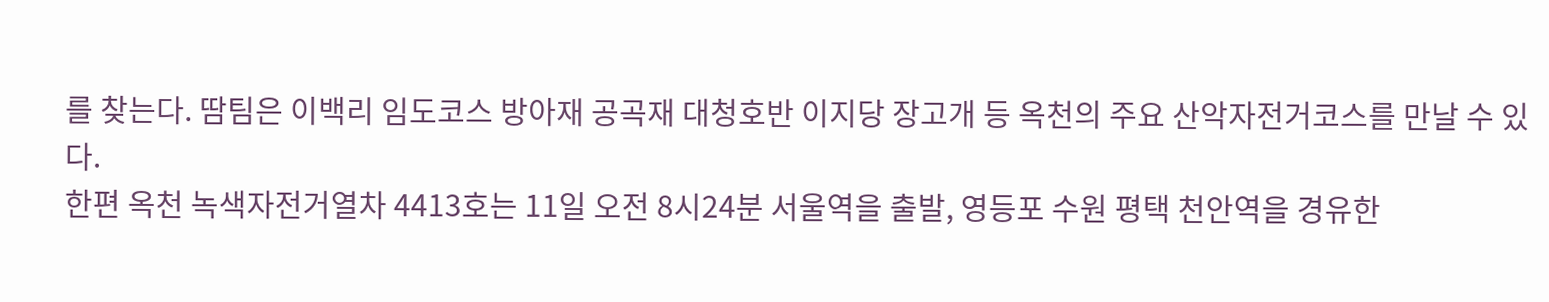를 찾는다. 땀팀은 이백리 임도코스 방아재 공곡재 대청호반 이지당 장고개 등 옥천의 주요 산악자전거코스를 만날 수 있다.
한편 옥천 녹색자전거열차 4413호는 11일 오전 8시24분 서울역을 출발, 영등포 수원 평택 천안역을 경유한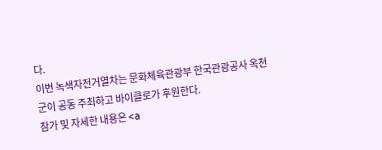다.
이번 녹색자전거열차는 문화체육관광부 한국관광공사 옥천군이 공동 주최하고 바이클로가 후원한다.
참가 및 자세한 내용은 <a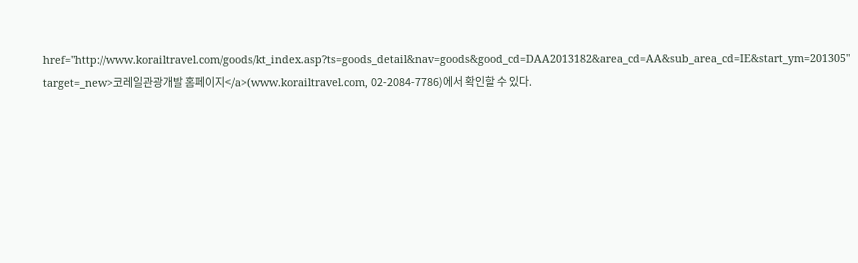href="http://www.korailtravel.com/goods/kt_index.asp?ts=goods_detail&nav=goods&good_cd=DAA2013182&area_cd=AA&sub_area_cd=IE&start_ym=201305" target=_new>코레일관광개발 홈페이지</a>(www.korailtravel.com, 02-2084-7786)에서 확인할 수 있다.